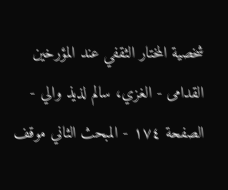شخصية المختار الثقفي عند المؤرخين القدامى - الغزي، سالم لذيذ والي - الصفحة ١٧٤ - المبحث الثاني موقف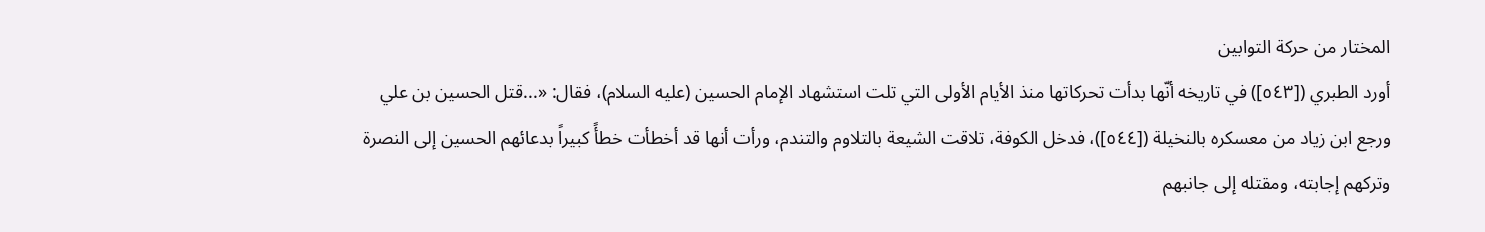المختار من حركة التوابين
أورد الطبري ([٥٤٣]) في تاريخه أنّها بدأت تحركاتها منذ الأيام الأولى التي تلت استشهاد الإمام الحسين (عليه السلام)، فقال: «...قتل الحسين بن علي ورجع ابن زياد من معسكره بالنخيلة ([٥٤٤])، فدخل الكوفة، تلاقت الشيعة بالتلاوم والتندم، ورأت أنها قد أخطأت خطأً كبيراً بدعائهم الحسين إلى النصرة وتركهم إجابته، ومقتله إلى جانبهم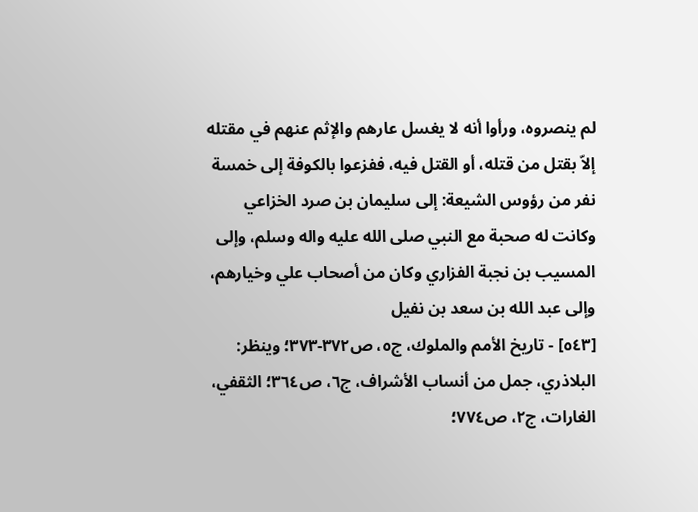لم ينصروه، ورأوا أنه لا يغسل عارهم والإثم عنهم في مقتله إلاّ بقتل من قتله، أو القتل فيه، ففزعوا بالكوفة إلى خمسة نفر من رؤوس الشيعة: إلى سليمان بن صرد الخزاعي وكانت له صحبة مع النبي صلى الله عليه واله وسلم، وإلى المسيب بن نجبة الفزاري وكان من أصحاب علي وخيارهم، وإلى عبد الله بن سعد بن نفيل
[٥٤٣] - تاريخ الأمم والملوك، ج٥، ص٣٧٢-٣٧٣؛ وينظر: البلاذري، جمل من أنساب الأشراف، ج٦، ص٣٦٤؛ الثقفي، الغارات، ج٢، ص٧٧٤؛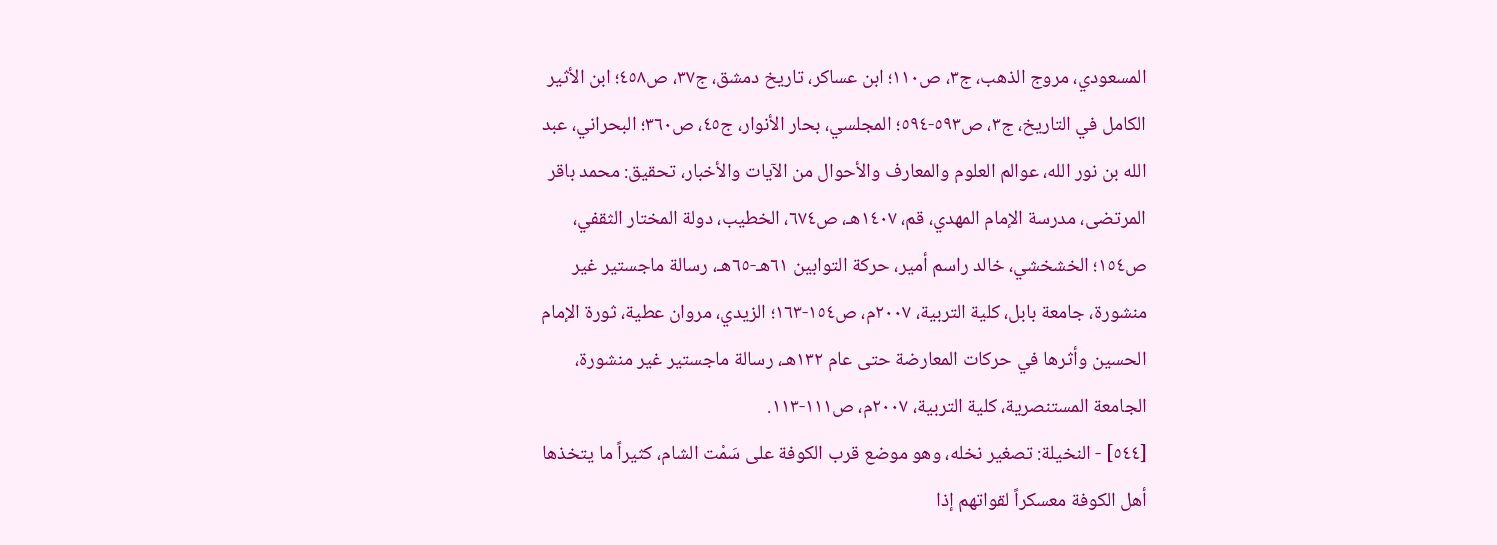المسعودي، مروج الذهب، ج٣، ص١١٠؛ ابن عساكر، تاريخ دمشق، ج٣٧، ص٤٥٨؛ ابن الأثير الكامل في التاريخ، ج٣، ص٥٩٣-٥٩٤؛ المجلسي، بحار الأنوار، ج٤٥، ص٣٦٠؛ البحراني، عبد الله بن نور الله، عوالم العلوم والمعارف والأحوال من الآيات والأخبار، تحقيق: محمد باقر المرتضى، مدرسة الإمام المهدي، قم، ١٤٠٧هـ، ص٦٧٤، الخطيب، دولة المختار الثقفي، ص١٥٤؛ الخشخشي، خالد راسم أمير، حركة التوابين ٦١هـ-٦٥هـ، رسالة ماجستير غير منشورة، جامعة بابل، كلية التربية، ٢٠٠٧م، ص١٥٤-١٦٣؛ الزيدي، مروان عطية، ثورة الإمام الحسين وأثرها في حركات المعارضة حتى عام ١٣٢هـ، رسالة ماجستير غير منشورة، الجامعة المستنصرية، كلية التربية، ٢٠٠٧م، ص١١١-١١٣.
[٥٤٤] - النخيلة: تصغير نخله، وهو موضع قرب الكوفة على سَمْت الشام، كثيراً ما يتخذها أهل الكوفة معسكراً لقواتهم إذا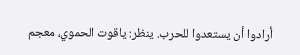أرادوا أن يستعدوا للحرب. ينظر: ياقوت الحموي، معجم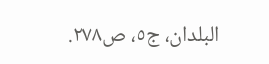البلدان، ج٥، ص٢٧٨.